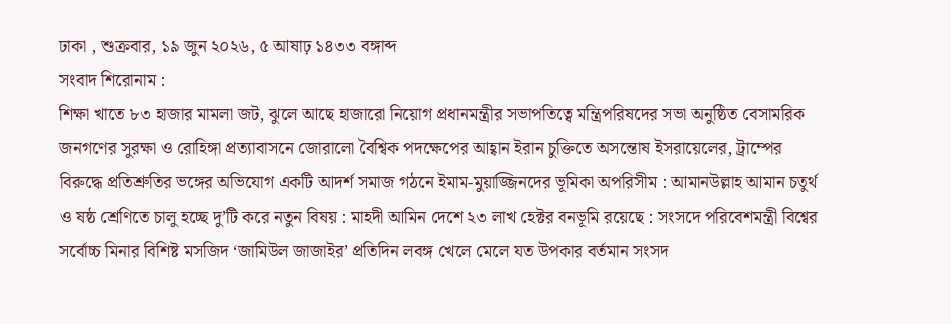ঢাকা , শুক্রবার, ১৯ জুন ২০২৬, ৫ আষাঢ় ১৪৩৩ বঙ্গাব্দ
সংবাদ শিরোনাম :
শিক্ষা খাতে ৮৩ হাজার মামলা জট, ঝুলে আছে হাজারো নিয়োগ প্রধানমন্ত্রীর সভাপতিত্বে মন্ত্রিপরিষদের সভা অনুষ্ঠিত বেসামরিক জনগণের সুরক্ষা ও রোহিঙ্গা প্রত্যাবাসনে জোরালো বৈশ্বিক পদক্ষেপের আহ্বান ইরান চুক্তিতে অসন্তোষ ইসরায়েলের, ট্রাম্পের বিরুদ্ধে প্রতিশ্রুতির ভঙ্গের অভিযোগ একটি আদর্শ সমাজ গঠনে ইমাম-মুয়াজ্জিনদের ভূমিকা অপরিসীম : আমানউল্লাহ আমান চতুর্থ ও ষষ্ঠ শ্রেণিতে চালু হচ্ছে দু’টি করে নতুন বিষয় : মাহদী আমিন দেশে ২৩ লাখ হেক্টর বনভূমি রয়েছে : সংসদে পরিবেশমন্ত্রী বিশ্বের সর্বোচ্চ মিনার বিশিষ্ট মসজিদ ‘জামিউল জাজাইর’ প্রতিদিন লবঙ্গ খেলে মেলে যত উপকার বর্তমান সংসদ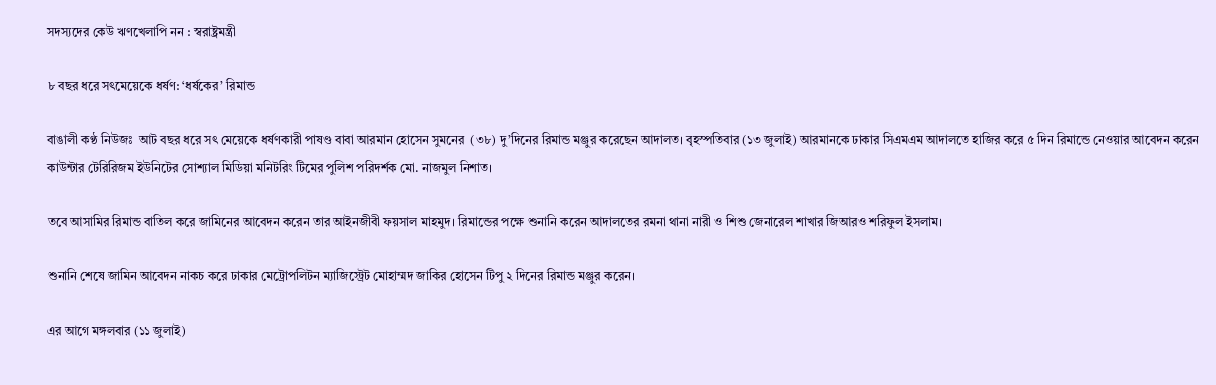সদস্যদের কেউ ঋণখেলাপি নন : স্বরাষ্ট্রমন্ত্রী

৮ বছর ধরে সৎমেয়েকে ধর্ষণ: ‘ধর্ষকের’ রিমান্ড

বাঙালী কণ্ঠ নিউজঃ  আট বছর ধরে সৎ মেয়েকে ধর্ষণকারী পাষণ্ড বাবা আরমান হোসেন সুমনের  (৩৮) দু’দিনের রিমান্ড মঞ্জুর করেছেন আদালত। বৃহস্পতিবার (১৩ জুলাই) আরমানকে ঢাকার সিএমএম আদালতে হাজির করে ৫ দিন রিমান্ডে নেওয়ার আবেদন করেন কাউন্টার টেরিরিজম ইউনিটের সোশ্যাল মিডিয়া মনিটরিং টিমের পুলিশ পরিদর্শক মো. নাজমুল নিশাত।

তবে আসামির রিমান্ড বাতিল করে জামিনের আবেদন করেন তার আইনজীবী ফয়সাল মাহমুদ। রিমান্ডের পক্ষে শুনানি করেন আদালতের রমনা থানা নারী ও শিশু জেনারেল শাখার জিআরও শরিফুল ইসলাম।

শুনানি শেষে জামিন আবেদন নাকচ করে ঢাকার মেট্রোপলিটন ম্যাজিস্ট্রেট মোহাম্মদ জাকির হোসেন টিপু ২ দিনের রিমান্ড মঞ্জুর করেন।

এর আগে মঙ্গলবার (১১ জুলাই)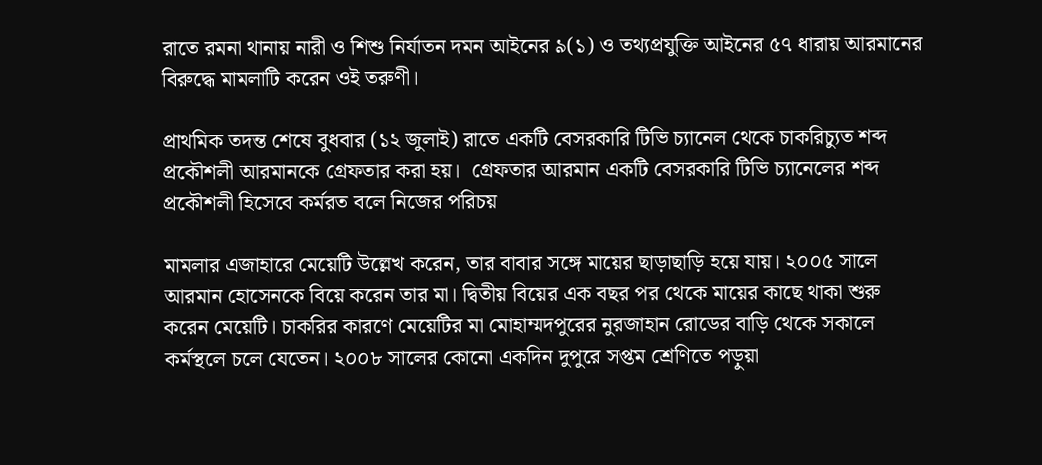রাতে রমনা থানায় নারী ও শিশু নির্যাতন দমন আইনের ৯(১) ও তথ্যপ্রযুক্তি আইনের ৫৭ ধারায় আরমানের বিরুদ্ধে মামলাটি করেন ওই তরুণী।

প্রাথমিক তদন্ত শেষে বুধবার (১২ জুলাই) রাতে একটি বেসরকারি টিভি চ্যানেল থেকে চাকরিচ্যুত শব্দ প্রকৌশলী আরমানকে গ্রেফতার করা হয়।  গ্রেফতার আরমান একটি বেসরকারি টিভি চ্যানেলের শব্দ প্রকৌশলী হিসেবে কর্মরত বলে নিজের পরিচয়

মামলার এজাহারে মেয়েটি উল্লেখ করেন, তার বাবার সঙ্গে মায়ের ছাড়াছাড়ি হয়ে যায়। ২০০৫ সালে আরমান হোসেনকে বিয়ে করেন তার মা। দ্বিতীয় বিয়ের এক বছর পর থেকে মায়ের কাছে থাকা শুরু করেন মেয়েটি। চাকরির কারণে মেয়েটির মা মোহাম্মদপুরের নুরজাহান রোডের বাড়ি থেকে সকালে কর্মস্থলে চলে যেতেন। ২০০৮ সালের কোনো একদিন দুপুরে সপ্তম শ্রেণিতে পড়ুয়া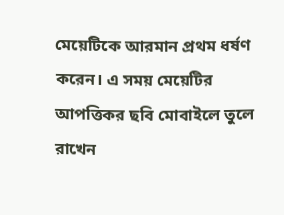মেয়েটিকে আরমান প্রথম ধর্ষণ করেন। এ সময় মেয়েটির আপত্তিকর ছবি মোবাইলে তুলে রাখেন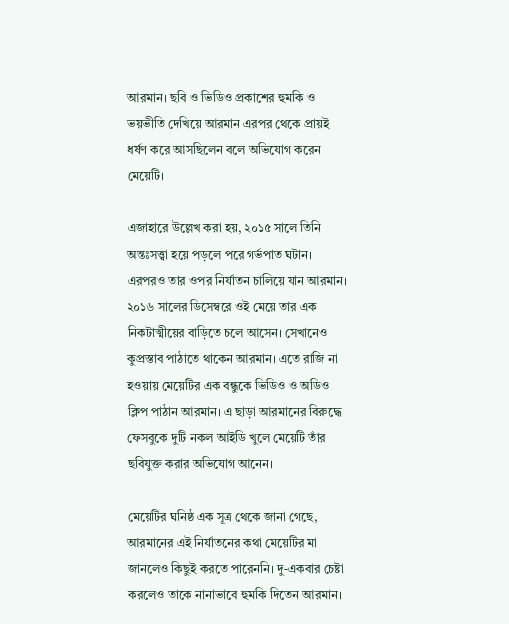আরমান। ছবি ও ভিডিও প্রকাশের হুমকি ও ভয়ভীতি দেখিয়ে আরমান এরপর থেকে প্রায়ই ধর্ষণ করে আসছিলেন বলে অভিযোগ করেন মেয়েটি।

এজাহারে উল্লেখ করা হয়, ২০১৫ সালে তিনি অন্তঃসত্ত্বা হয়ে পড়লে পরে গর্ভপাত ঘটান। এরপরও তার ওপর নির্যাতন চালিয়ে যান আরমান। ২০১৬ সালের ডিসেম্বরে ওই মেয়ে তার এক নিকটাত্মীয়ের বাড়িতে চলে আসেন। সেখানেও কুপ্রস্তাব পাঠাতে থাকেন আরমান। এতে রাজি না হওয়ায় মেয়েটির এক বন্ধুকে ভিডিও ও অডিও ক্লিপ পাঠান আরমান। এ ছাড়া আরমানের বিরুদ্ধে ফেসবুকে দুটি নকল আইডি খুলে মেয়েটি তাঁর ছবিযুক্ত করার অভিযোগ আনেন।

মেয়েটির ঘনিষ্ঠ এক সূত্র থেকে জানা গেছে, আরমানের এই নির্যাতনের কথা মেয়েটির মা জানলেও কিছুই করতে পারেননি। দু-একবার চেষ্টা করলেও তাকে নানাভাবে হুমকি দিতেন আরমান।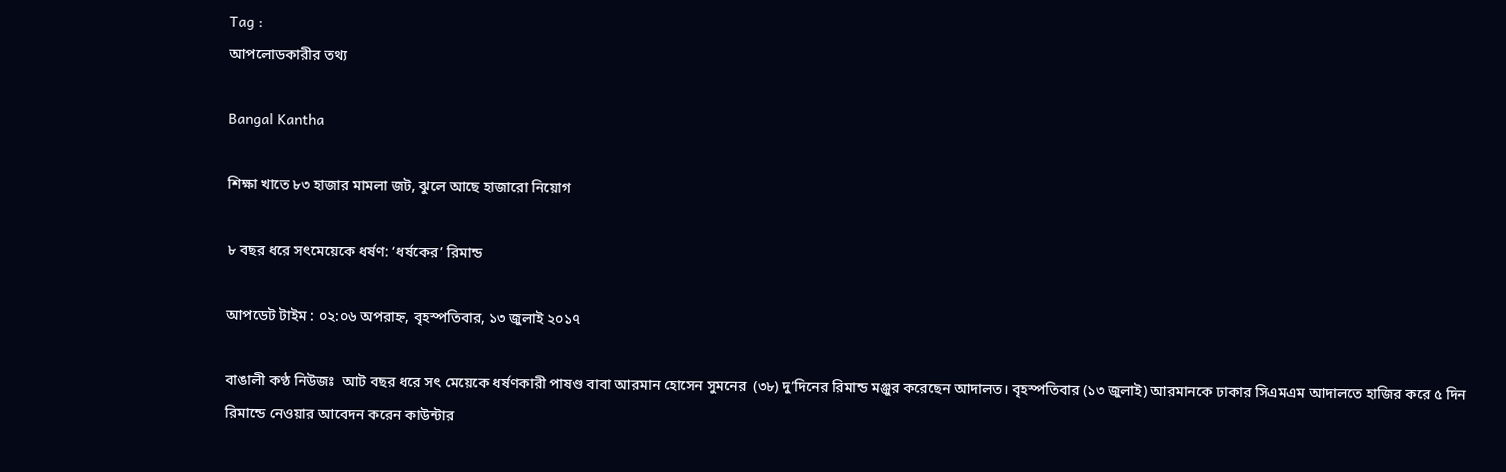Tag :
আপলোডকারীর তথ্য

Bangal Kantha

শিক্ষা খাতে ৮৩ হাজার মামলা জট, ঝুলে আছে হাজারো নিয়োগ

৮ বছর ধরে সৎমেয়েকে ধর্ষণ: ‘ধর্ষকের’ রিমান্ড

আপডেট টাইম : ০২:০৬ অপরাহ্ন, বৃহস্পতিবার, ১৩ জুলাই ২০১৭

বাঙালী কণ্ঠ নিউজঃ  আট বছর ধরে সৎ মেয়েকে ধর্ষণকারী পাষণ্ড বাবা আরমান হোসেন সুমনের  (৩৮) দু’দিনের রিমান্ড মঞ্জুর করেছেন আদালত। বৃহস্পতিবার (১৩ জুলাই) আরমানকে ঢাকার সিএমএম আদালতে হাজির করে ৫ দিন রিমান্ডে নেওয়ার আবেদন করেন কাউন্টার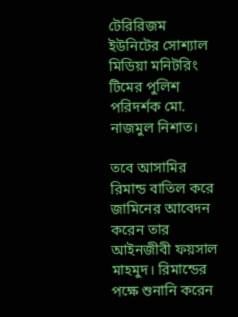টেরিরিজম ইউনিটের সোশ্যাল মিডিয়া মনিটরিং টিমের পুলিশ পরিদর্শক মো. নাজমুল নিশাত।

তবে আসামির রিমান্ড বাতিল করে জামিনের আবেদন করেন তার আইনজীবী ফয়সাল মাহমুদ। রিমান্ডের পক্ষে শুনানি করেন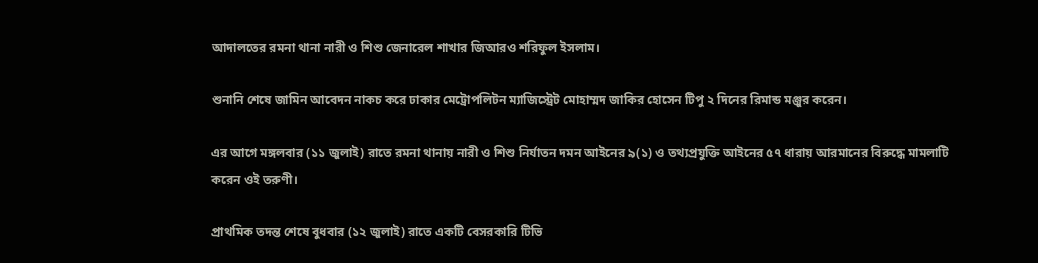আদালতের রমনা থানা নারী ও শিশু জেনারেল শাখার জিআরও শরিফুল ইসলাম।

শুনানি শেষে জামিন আবেদন নাকচ করে ঢাকার মেট্রোপলিটন ম্যাজিস্ট্রেট মোহাম্মদ জাকির হোসেন টিপু ২ দিনের রিমান্ড মঞ্জুর করেন।

এর আগে মঙ্গলবার (১১ জুলাই) রাতে রমনা থানায় নারী ও শিশু নির্যাতন দমন আইনের ৯(১) ও তথ্যপ্রযুক্তি আইনের ৫৭ ধারায় আরমানের বিরুদ্ধে মামলাটি করেন ওই তরুণী।

প্রাথমিক তদন্ত শেষে বুধবার (১২ জুলাই) রাতে একটি বেসরকারি টিভি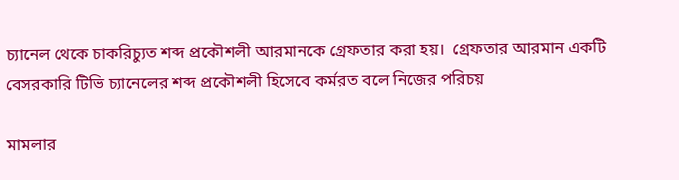চ্যানেল থেকে চাকরিচ্যুত শব্দ প্রকৌশলী আরমানকে গ্রেফতার করা হয়।  গ্রেফতার আরমান একটি বেসরকারি টিভি চ্যানেলের শব্দ প্রকৌশলী হিসেবে কর্মরত বলে নিজের পরিচয়

মামলার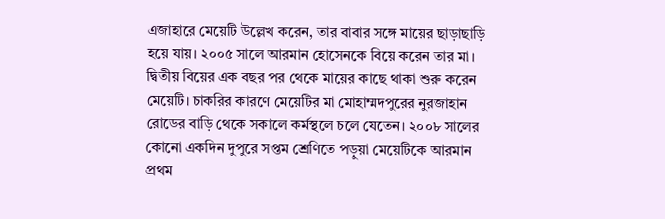এজাহারে মেয়েটি উল্লেখ করেন, তার বাবার সঙ্গে মায়ের ছাড়াছাড়ি হয়ে যায়। ২০০৫ সালে আরমান হোসেনকে বিয়ে করেন তার মা। দ্বিতীয় বিয়ের এক বছর পর থেকে মায়ের কাছে থাকা শুরু করেন মেয়েটি। চাকরির কারণে মেয়েটির মা মোহাম্মদপুরের নুরজাহান রোডের বাড়ি থেকে সকালে কর্মস্থলে চলে যেতেন। ২০০৮ সালের কোনো একদিন দুপুরে সপ্তম শ্রেণিতে পড়ুয়া মেয়েটিকে আরমান প্রথম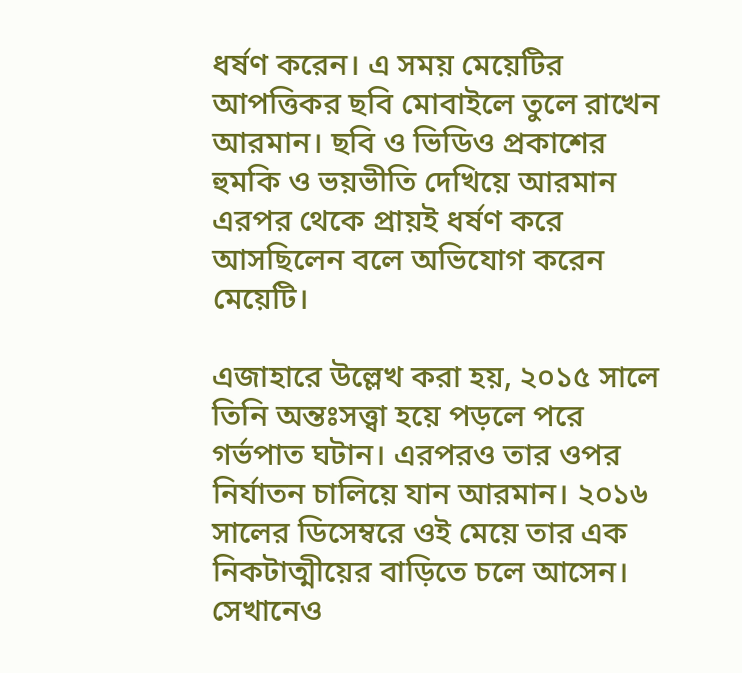ধর্ষণ করেন। এ সময় মেয়েটির আপত্তিকর ছবি মোবাইলে তুলে রাখেন আরমান। ছবি ও ভিডিও প্রকাশের হুমকি ও ভয়ভীতি দেখিয়ে আরমান এরপর থেকে প্রায়ই ধর্ষণ করে আসছিলেন বলে অভিযোগ করেন মেয়েটি।

এজাহারে উল্লেখ করা হয়, ২০১৫ সালে তিনি অন্তঃসত্ত্বা হয়ে পড়লে পরে গর্ভপাত ঘটান। এরপরও তার ওপর নির্যাতন চালিয়ে যান আরমান। ২০১৬ সালের ডিসেম্বরে ওই মেয়ে তার এক নিকটাত্মীয়ের বাড়িতে চলে আসেন। সেখানেও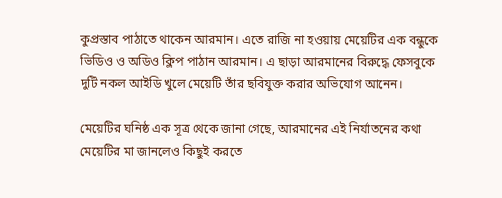কুপ্রস্তাব পাঠাতে থাকেন আরমান। এতে রাজি না হওয়ায় মেয়েটির এক বন্ধুকে ভিডিও ও অডিও ক্লিপ পাঠান আরমান। এ ছাড়া আরমানের বিরুদ্ধে ফেসবুকে দুটি নকল আইডি খুলে মেয়েটি তাঁর ছবিযুক্ত করার অভিযোগ আনেন।

মেয়েটির ঘনিষ্ঠ এক সূত্র থেকে জানা গেছে, আরমানের এই নির্যাতনের কথা মেয়েটির মা জানলেও কিছুই করতে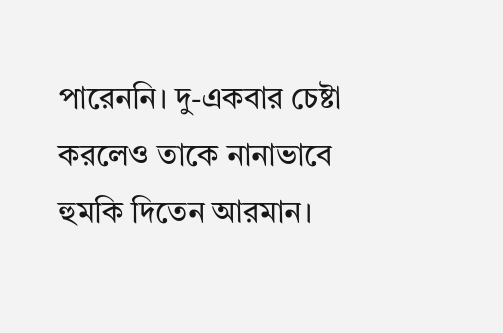পারেননি। দু-একবার চেষ্টা করলেও তাকে নানাভাবে হুমকি দিতেন আরমান।